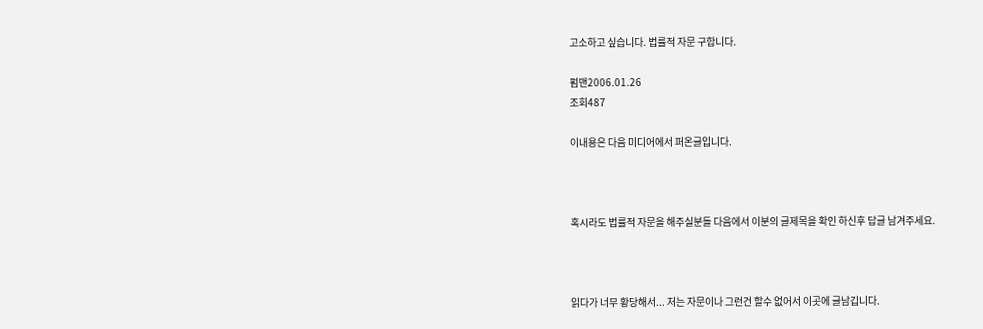고소하고 싶습니다. 법률적 자문 구합니다.

펌맨2006.01.26
조회487

이내용은 다음 미디어에서 퍼온글입니다.



혹시라도 법률적 자문을 해주실분들 다음에서 이분의 글제목을 확인 하신후 답글 남겨주세요.



읽다가 너무 황당해서... 저는 자문이나 그런건 할수 없어서 이곳에 글남깁니다.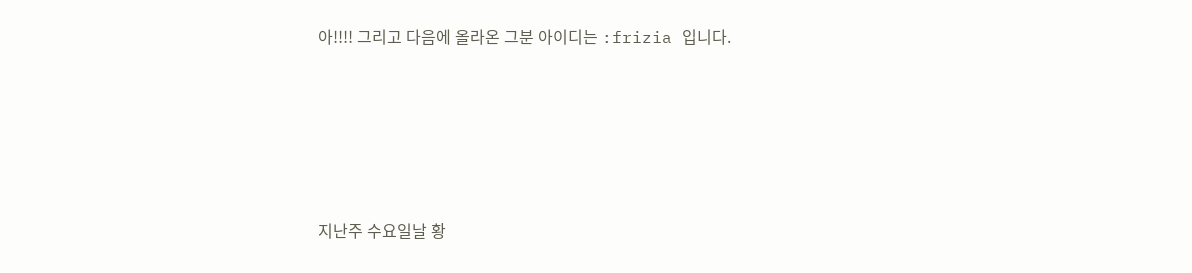아!!!! 그리고 다음에 올라온 그분 아이디는 :frizia 입니다.





지난주 수요일날 황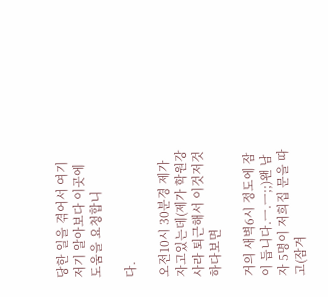당한 일을 겪어서 여기저기 알아보다 이곳에 도움을 요청합니

다.

오전10시 30분경 제가 자고있는데(제가 학원강사라 퇴근해서 이것저것 하다보면

거의 새벽6시 정도에 잠이 듭니다.ㅡ.ㅡ;;)왠 남자 5명이 저희집 문을 따고(잠겨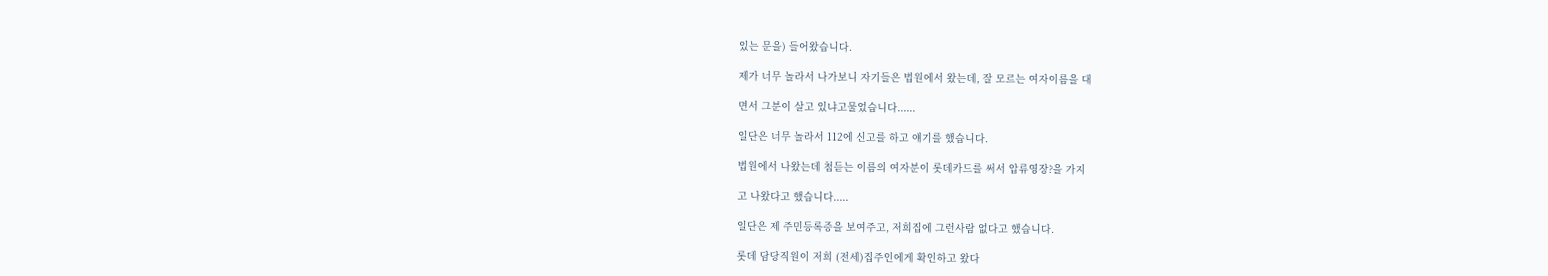있는 문을) 들어왔습니다.

제가 너무 놀라서 나가보니 자기들은 법원에서 왔는데, 잘 모르는 여자이름을 대

면서 그분이 살고 있냐고물었습니다......

일단은 너무 놀라서 112에 신고를 하고 얘기를 했습니다.

법원에서 나왔는데 첨듣는 이름의 여자분이 롯데카드를 써서 압류영장?을 가지

고 나왔다고 했습니다.....

일단은 제 주민등록증을 보여주고, 저희집에 그런사람 없다고 했습니다.

롯데 담당직원이 저희 (전세)집주인에게 확인하고 왔다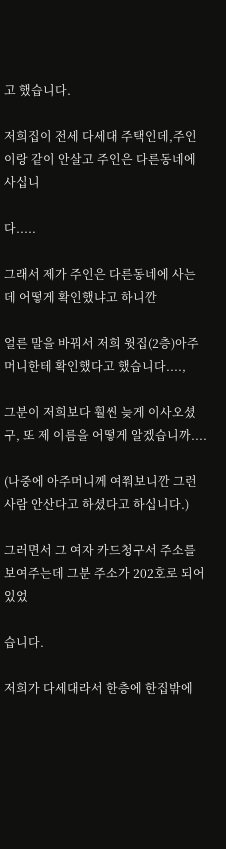고 했습니다.

저희집이 전세 다세대 주택인데,주인이랑 같이 안살고 주인은 다른동네에 사십니

다.....

그래서 제가 주인은 다른동네에 사는데 어떻게 확인했냐고 하니깐

얼른 말을 바꿔서 저희 윗집(2층)아주머니한테 확인했다고 했습니다....,

그분이 저희보다 훨씬 늦게 이사오셨구, 또 제 이름을 어떻게 알겠습니까....

(나중에 아주머니께 여쭤보니깐 그런사람 안산다고 하셨다고 하십니다.)

그러면서 그 여자 카드청구서 주소를 보여주는데 그분 주소가 202호로 되어있었

습니다.

저희가 다세대라서 한층에 한집밖에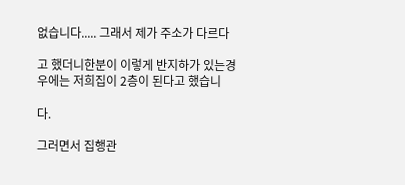없습니다..... 그래서 제가 주소가 다르다

고 했더니한분이 이렇게 반지하가 있는경우에는 저희집이 2층이 된다고 했습니

다.

그러면서 집행관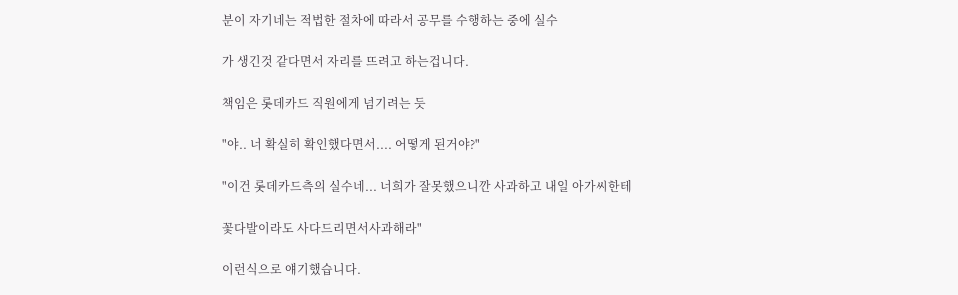분이 자기네는 적법한 절차에 따라서 공무를 수행하는 중에 실수

가 생긴것 같다면서 자리를 뜨려고 하는겁니다.

책임은 롯데카드 직원에게 넘기려는 듯

"야.. 너 확실히 확인했다면서.... 어떻게 된거야?"

"이건 롯데카드측의 실수네... 너희가 잘못했으니깐 사과하고 내일 아가씨한테

꽃다발이라도 사다드리면서사과해라"

이런식으로 얘기했습니다.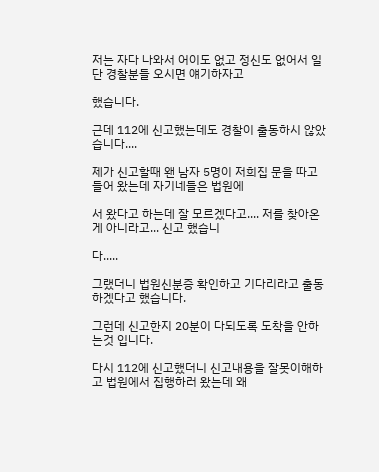저는 자다 나와서 어이도 없고 정신도 없어서 일단 경찰분들 오시면 얘기하자고

했습니다.

근데 112에 신고했는데도 경찰이 출동하시 않았습니다....

제가 신고할때 왠 남자 5명이 저희집 문을 따고 들어 왔는데 자기네들은 법원에

서 왔다고 하는데 잘 모르겠다고.... 저를 찾아온게 아니라고... 신고 했습니

다.....

그랬더니 법원신분증 확인하고 기다리라고 출동하겠다고 했습니다.

그런데 신고한지 20분이 다되도록 도착을 안하는것 입니다.

다시 112에 신고했더니 신고내용을 잘못이해하고 법원에서 집행하러 왔는데 왜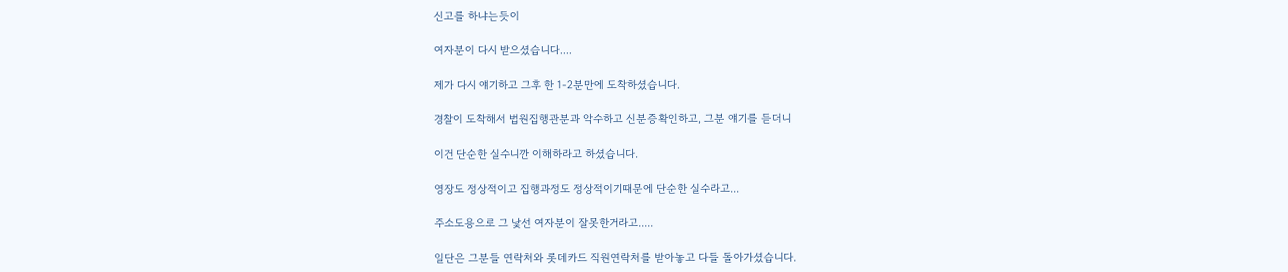신고를 하냐는듯이

여자분이 다시 받으셨습니다....

제가 다시 얘기하고 그후 한 1-2분만에 도착하셨습니다.

경찰이 도착해서 법원집행관분과 악수하고 신분증확인하고, 그분 얘기를 듣더니

이건 단순한 실수니깐 이해하라고 하셨습니다.

영장도 정상적이고 집행과정도 정상적이기때문에 단순한 실수라고...

주소도용으로 그 낯선 여자분이 잘못한거라고.....

일단은 그분들 연락처와 롯데카드 직원연락처를 받아놓고 다들 돌아가셨습니다.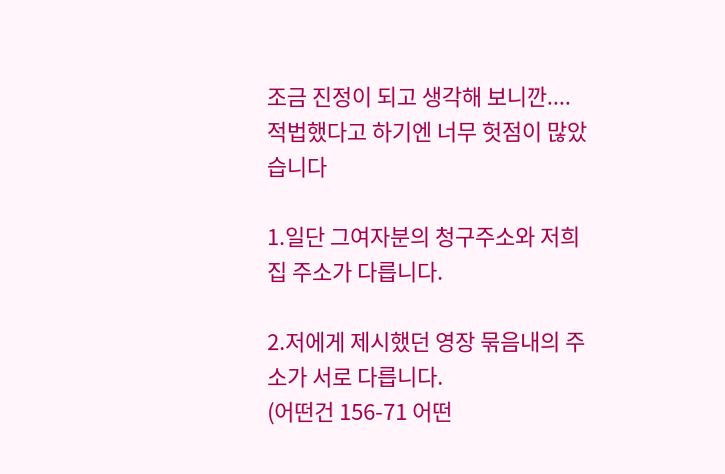조금 진정이 되고 생각해 보니깐.... 적법했다고 하기엔 너무 헛점이 많았습니다

1.일단 그여자분의 청구주소와 저희집 주소가 다릅니다.

2.저에게 제시했던 영장 묶음내의 주소가 서로 다릅니다.
(어떤건 156-71 어떤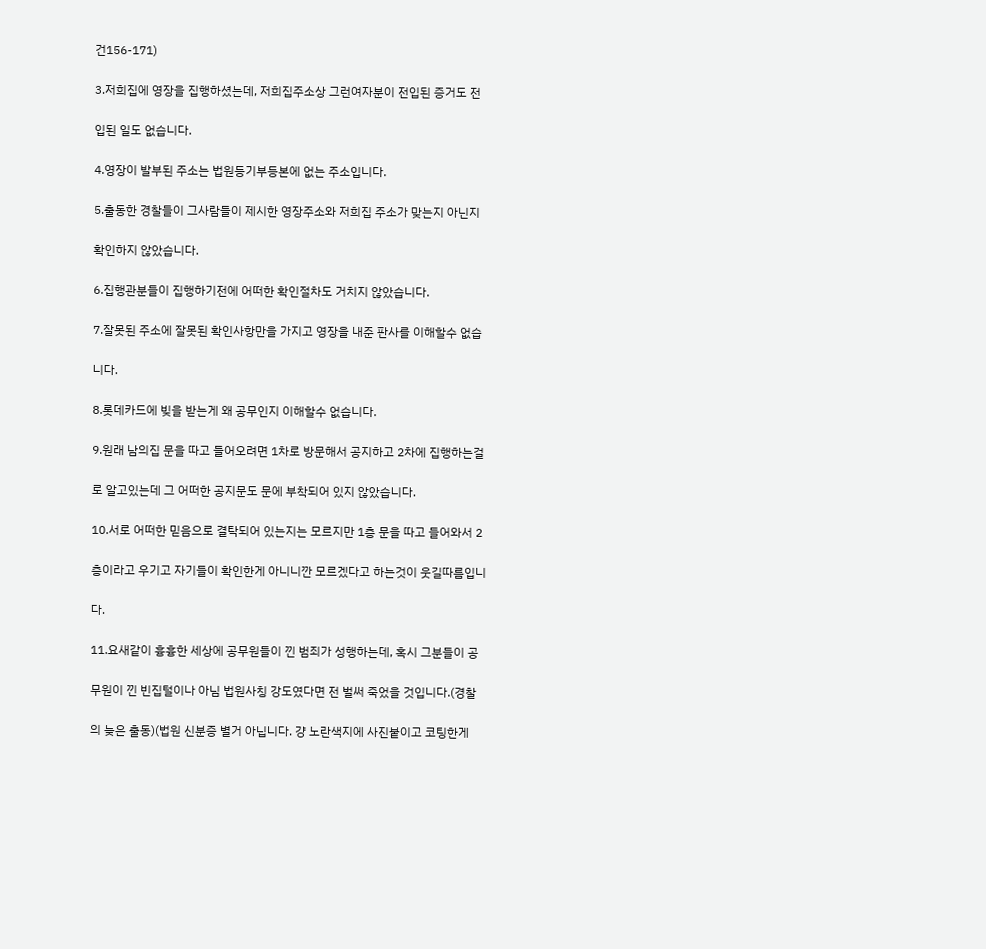건156-171)

3.저희집에 영장을 집행하셨는데, 저희집주소상 그런여자분이 전입된 증거도 전

입된 일도 없습니다.

4.영장이 발부된 주소는 법원등기부등본에 없는 주소입니다.

5.출동한 경찰들이 그사람들이 제시한 영장주소와 저희집 주소가 맞는지 아닌지

확인하지 않았습니다.

6.집행관분들이 집행하기전에 어떠한 확인절차도 거치지 않았습니다.

7.잘못된 주소에 잘못된 확인사항만을 가지고 영장을 내준 판사를 이해할수 없습

니다.

8.롯데카드에 빚을 받는게 왜 공무인지 이해할수 없습니다.

9.원래 남의집 문을 따고 들어오려면 1차로 방문해서 공지하고 2차에 집행하는걸

로 알고있는데 그 어떠한 공지문도 문에 부착되어 있지 않았습니다.

10.서로 어떠한 믿음으로 결탁되어 있는지는 모르지만 1층 문을 따고 들어와서 2

층이라고 우기고 자기들이 확인한게 아니니깐 모르겠다고 하는것이 웃길따름입니

다.

11.요새같이 흉흉한 세상에 공무원들이 낀 범죄가 성행하는데, 혹시 그분들이 공

무원이 낀 빈집털이나 아님 법원사칭 강도였다면 전 벌써 죽었을 것입니다.(경찰

의 늦은 출동)(법원 신분증 별거 아닙니다. 걍 노란색지에 사진붙이고 코팅한게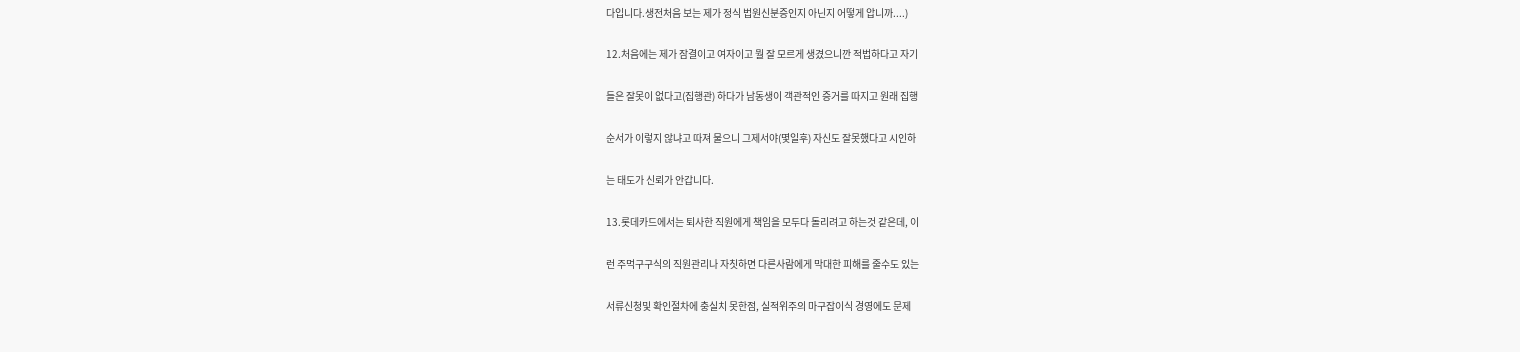다입니다.생전처음 보는 제가 정식 법원신분증인지 아닌지 어떻게 압니까....)

12.처음에는 제가 잠결이고 여자이고 뭘 잘 모르게 생겼으니깐 적법하다고 자기

들은 잘못이 없다고(집행관) 하다가 남동생이 객관적인 증거를 따지고 원래 집행

순서가 이렇지 않냐고 따져 물으니 그제서야(몇일후) 자신도 잘못했다고 시인하

는 태도가 신뢰가 안갑니다.

13.롯데카드에서는 퇴사한 직원에게 책임을 모두다 돌리려고 하는것 같은데, 이

런 주먹구구식의 직원관리나 자칫하면 다른사람에게 막대한 피해를 줄수도 있는

서류신청및 확인절차에 충실치 못한점, 실적위주의 마구잡이식 경영에도 문제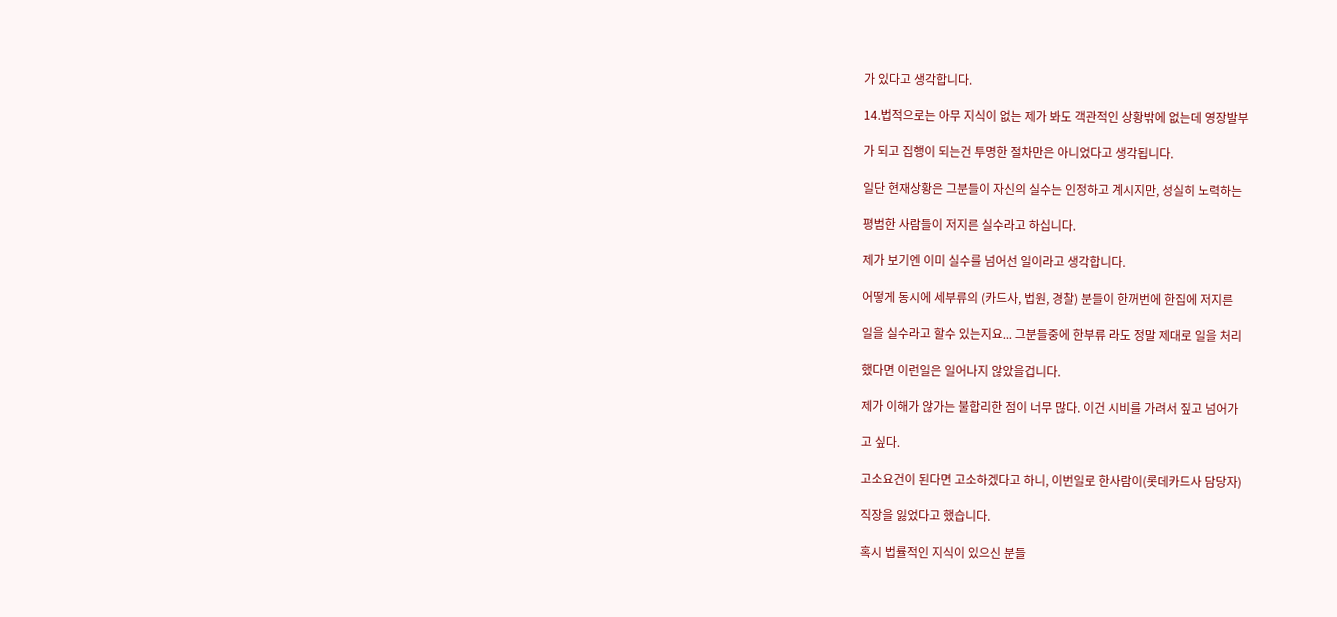가 있다고 생각합니다.

14.법적으로는 아무 지식이 없는 제가 봐도 객관적인 상황밖에 없는데 영장발부

가 되고 집행이 되는건 투명한 절차만은 아니었다고 생각됩니다.

일단 현재상황은 그분들이 자신의 실수는 인정하고 계시지만, 성실히 노력하는

평범한 사람들이 저지른 실수라고 하십니다.

제가 보기엔 이미 실수를 넘어선 일이라고 생각합니다.

어떻게 동시에 세부류의 (카드사, 법원, 경찰) 분들이 한꺼번에 한집에 저지른

일을 실수라고 할수 있는지요... 그분들중에 한부류 라도 정말 제대로 일을 처리

했다면 이런일은 일어나지 않았을겁니다.

제가 이해가 않가는 불합리한 점이 너무 많다. 이건 시비를 가려서 짚고 넘어가

고 싶다.

고소요건이 된다면 고소하겠다고 하니, 이번일로 한사람이(롯데카드사 담당자)

직장을 잃었다고 했습니다.

혹시 법률적인 지식이 있으신 분들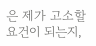은 제가 고소할 요건이 되는지,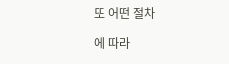또 어떤 절차

에 따라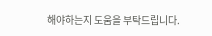해야하는지 도움을 부탁드립니다.